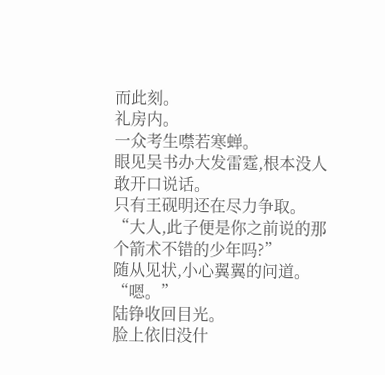而此刻。
礼房内。
一众考生噤若寒蝉。
眼见吴书办大发雷霆,根本没人敢开口说话。
只有王砚明还在尽力争取。
“大人,此子便是你之前说的那个箭术不错的少年吗?”
随从见状,小心翼翼的问道。
“嗯。”
陆铮收回目光。
脸上依旧没什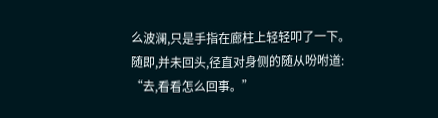么波澜,只是手指在廊柱上轻轻叩了一下。
随即,并未回头,径直对身侧的随从吩咐道:
“去,看看怎么回事。”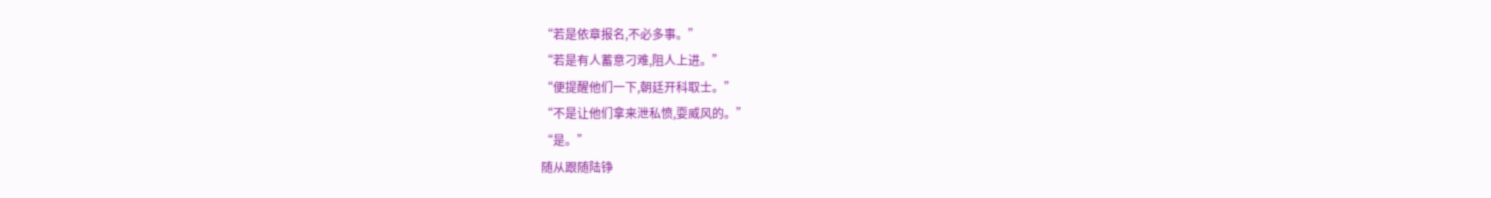“若是依章报名,不必多事。”
“若是有人蓄意刁难,阻人上进。”
“便提醒他们一下,朝廷开科取士。”
“不是让他们拿来泄私愤,耍威风的。”
“是。”
随从跟随陆铮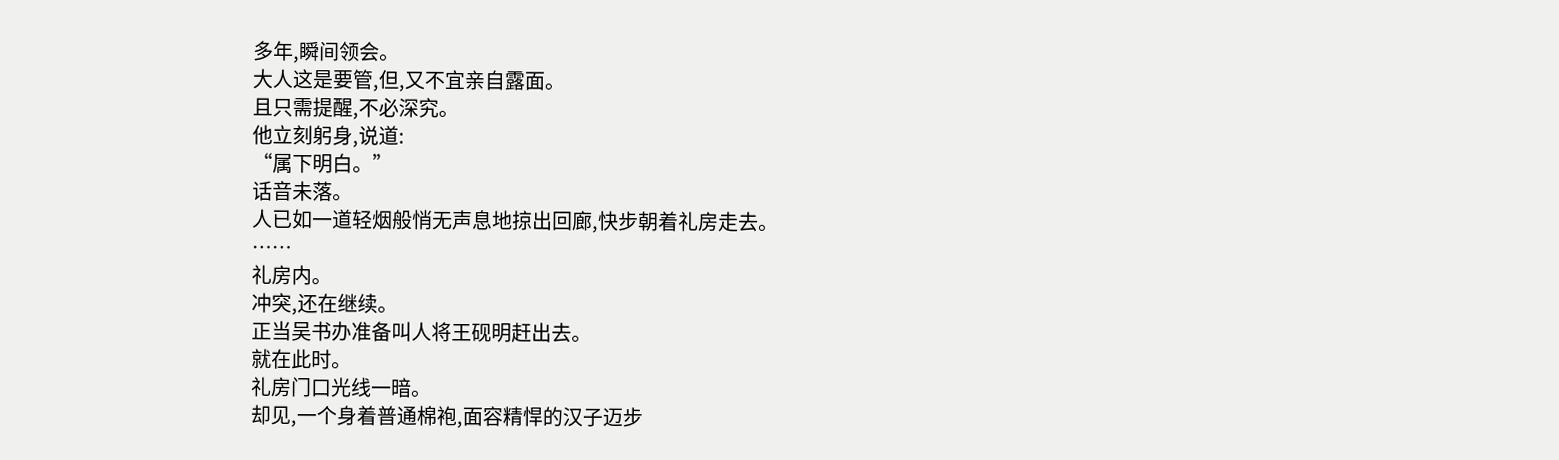多年,瞬间领会。
大人这是要管,但,又不宜亲自露面。
且只需提醒,不必深究。
他立刻躬身,说道:
“属下明白。”
话音未落。
人已如一道轻烟般悄无声息地掠出回廊,快步朝着礼房走去。
……
礼房内。
冲突,还在继续。
正当吴书办准备叫人将王砚明赶出去。
就在此时。
礼房门口光线一暗。
却见,一个身着普通棉袍,面容精悍的汉子迈步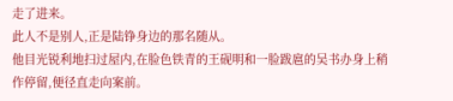走了进来。
此人不是别人,正是陆铮身边的那名随从。
他目光锐利地扫过屋内,在脸色铁青的王砚明和一脸跋扈的吴书办身上稍作停留,便径直走向案前。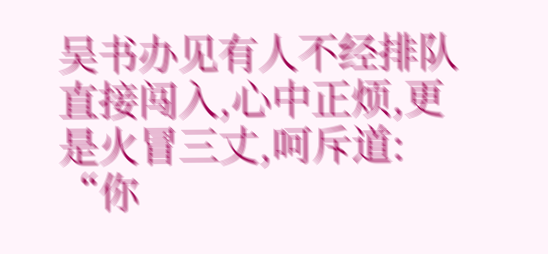吴书办见有人不经排队直接闯入,心中正烦,更是火冒三丈,呵斥道:
“你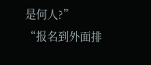是何人?”
“报名到外面排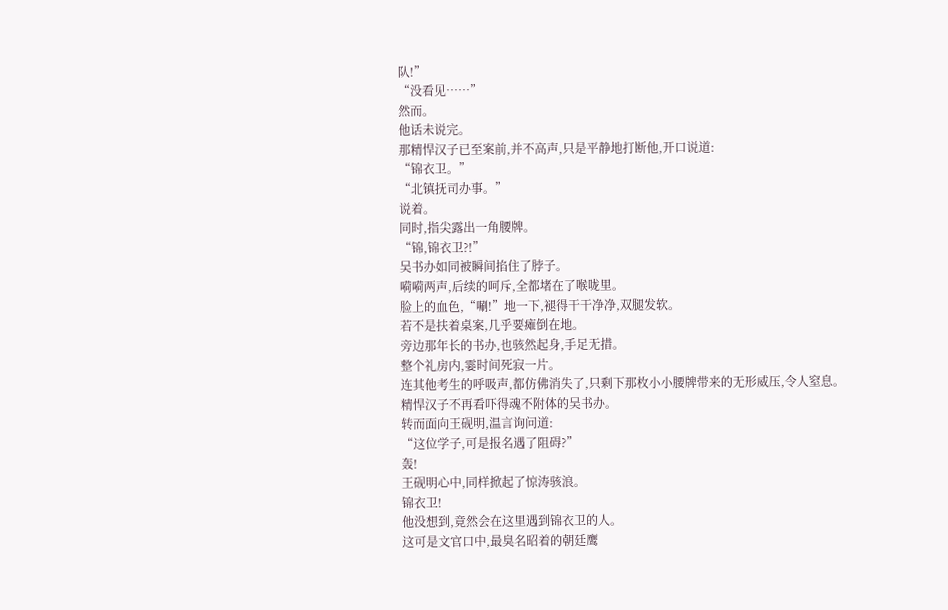队!”
“没看见……”
然而。
他话未说完。
那精悍汉子已至案前,并不高声,只是平静地打断他,开口说道:
“锦衣卫。”
“北镇抚司办事。”
说着。
同时,指尖露出一角腰牌。
“锦,锦衣卫?!”
吴书办如同被瞬间掐住了脖子。
嗬嗬两声,后续的呵斥,全都堵在了喉咙里。
脸上的血色,“唰!”地一下,褪得干干净净,双腿发软。
若不是扶着桌案,几乎要瘫倒在地。
旁边那年长的书办,也骇然起身,手足无措。
整个礼房内,霎时间死寂一片。
连其他考生的呼吸声,都仿佛消失了,只剩下那枚小小腰牌带来的无形威压,令人窒息。
精悍汉子不再看吓得魂不附体的吴书办。
转而面向王砚明,温言询问道:
“这位学子,可是报名遇了阻碍?”
轰!
王砚明心中,同样掀起了惊涛骇浪。
锦衣卫!
他没想到,竟然会在这里遇到锦衣卫的人。
这可是文官口中,最臭名昭着的朝廷鹰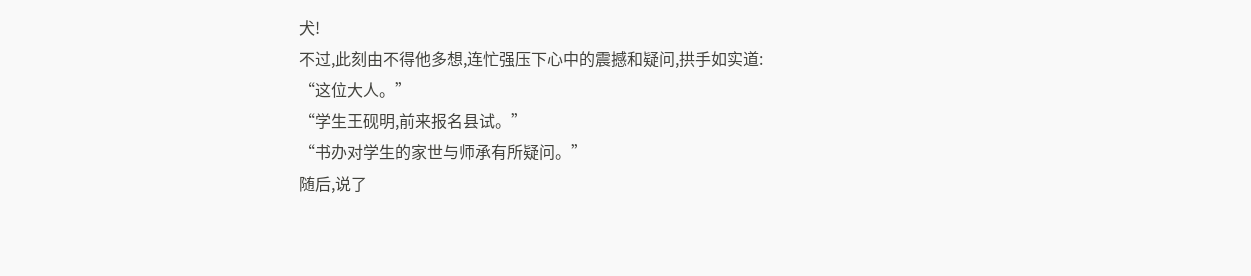犬!
不过,此刻由不得他多想,连忙强压下心中的震撼和疑问,拱手如实道:
“这位大人。”
“学生王砚明,前来报名县试。”
“书办对学生的家世与师承有所疑问。”
随后,说了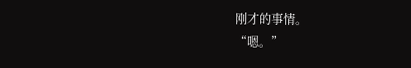刚才的事情。
“嗯。”